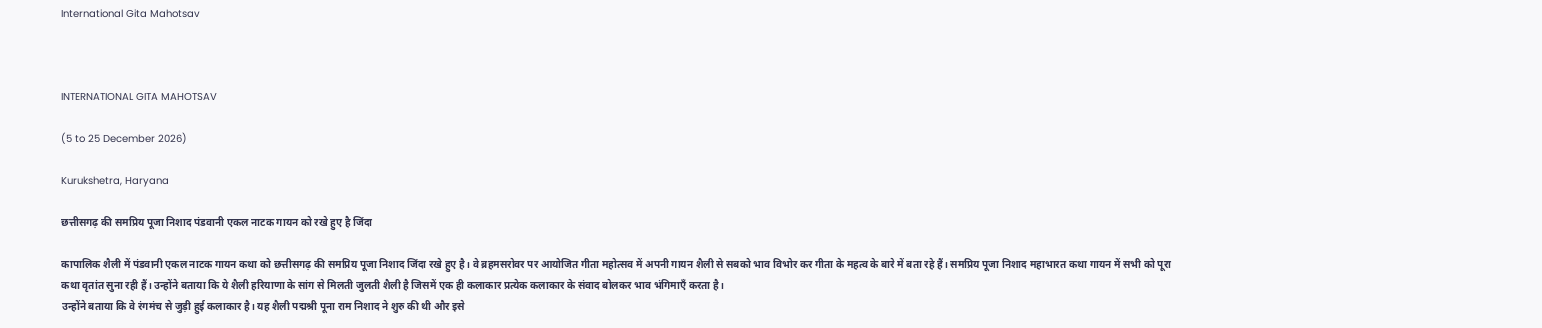International Gita Mahotsav



INTERNATIONAL GITA MAHOTSAV

(5 to 25 December 2026)

Kurukshetra, Haryana

छत्तीसगढ़ की समप्रिय पूजा निशाद पंडवानी एकल नाटक गायन को रखे हुए है जिंदा

कापालिक शैली में पंडवानी एकल नाटक गायन कथा को छत्तीसगढ़ की समप्रिय पूजा निशाद जिंदा रखे हुए है। वे ब्रहमसरोवर पर आयोजित गीता महोत्सव में अपनी गायन शैली से सबको भाव विभोर कर गीता के महत्व के बारे में बता रहे हैं। समप्रिय पूजा निशाद महाभारत कथा गायन में सभी को पूरा कथा वृतांत सुना रही हैं। उन्होंने बताया कि ये शैली हरियाणा के सांग से मिलती जुलती शैली है जिसमें एक ही कलाकार प्रत्येक कलाकार के संवाद बोलकर भाव भंगिमाएँ करता है।
उन्होंने बताया कि वे रंगमंच से जुड़ी हुई कलाकार है। यह शैली पद्मश्री पूना राम निशाद ने शुरु की थी और इसे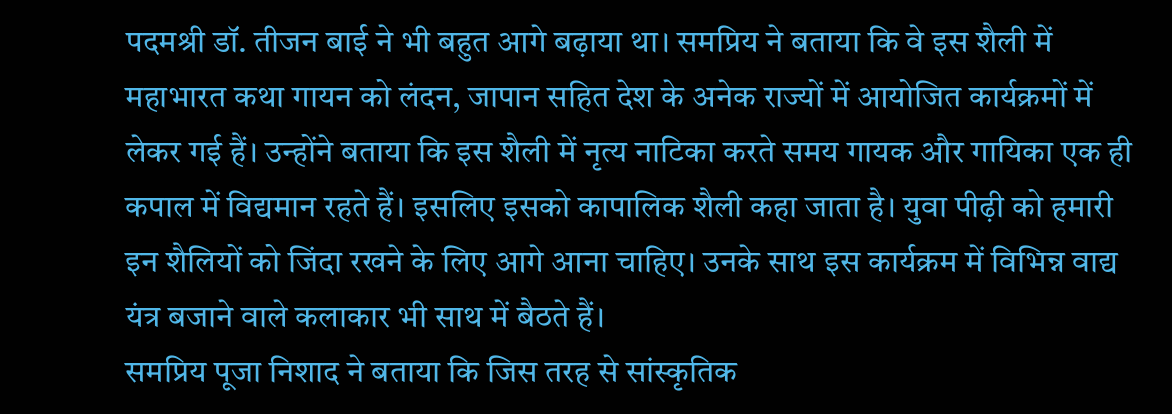पदमश्री डॉ. तीजन बाई ने भी बहुत आगे बढ़ाया था। समप्रिय ने बताया कि वे इस शैली में महाभारत कथा गायन को लंदन, जापान सहित देश के अनेक राज्यों में आयोजित कार्यक्रमों में लेकर गई हैं। उन्होंने बताया कि इस शैली में नृत्य नाटिका करते समय गायक और गायिका एक ही कपाल में विद्यमान रहते हैं। इसलिए इसको कापालिक शैली कहा जाता है। युवा पीढ़ी को हमारी इन शैलियों को जिंदा रखने के लिए आगे आना चाहिए। उनके साथ इस कार्यक्रम में विभिन्न वाद्य यंत्र बजाने वाले कलाकार भी साथ में बैठते हैं।
समप्रिय पूजा निशाद ने बताया कि जिस तरह से सांस्कृतिक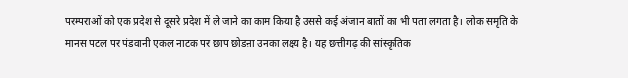परम्पराओं को एक प्रदेश से दूसरे प्रदेश में ले जाने का काम किया है उससे कई अंजान बातों का भी पता लगता है। लोक समृति के मानस पटल पर पंडवानी एकल नाटक पर छाप छोडऩा उनका लक्ष्य है। यह छत्तीगढ़ की सांस्कृतिक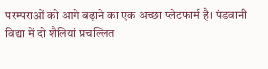परम्पराओं को आगे बढ़ाने का एक अच्छा प्लेटफार्म है। पंडवानी विद्या में दो शैलियां प्रचल्लित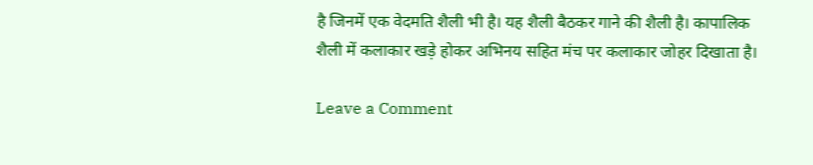है जिनमें एक वेदमति शैली भी है। यह शैली बैठकर गाने की शैली है। कापालिक शैली में कलाकार खड़े होकर अभिनय सहित मंच पर कलाकार जोहर दिखाता है।

Leave a Comment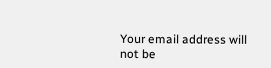Your email address will not be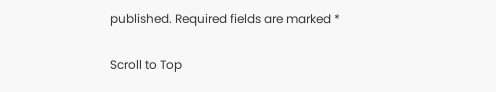published. Required fields are marked *

Scroll to Top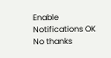Enable Notifications OK No thanks